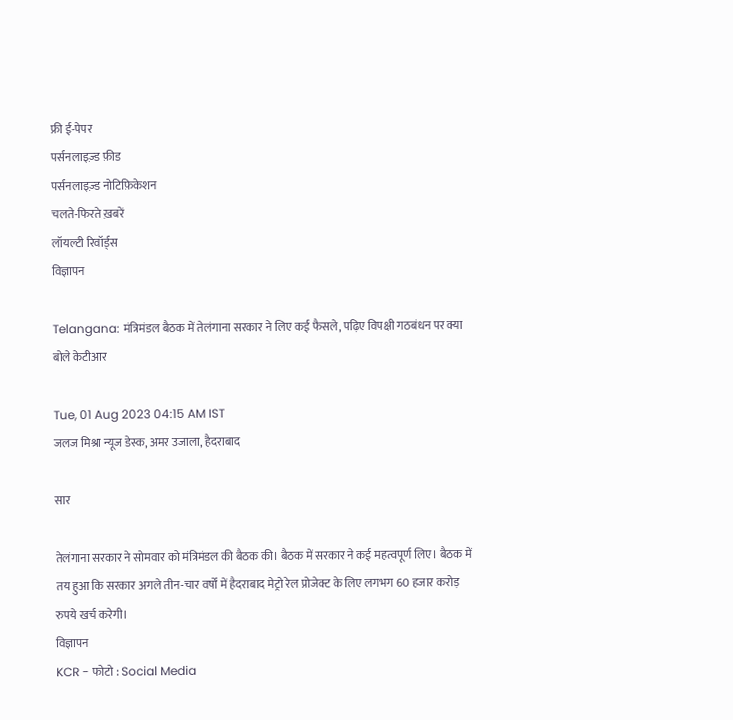फ्री ई-पेपर
पर्सनलाइज़्ड फ़ीड
पर्सनलाइज़्ड नोटिफ़िकेशन
चलते-फिरते ख़बरें
लॉयल्टी रिवॉर्ड्स
विज्ञापन

Telangana: मंत्रिमंडल बैठक में तेलंगाना सरकार ने लिए कई फैसले, पढ़िए विपक्षी गठबंधन पर क्या बोले केटीआर

Tue, 01 Aug 2023 04:15 AM IST
जलज मिश्रा न्यूज डेस्क, अमर उजाला, हैदराबाद

सार

तेलंगाना सरकार ने सोमवार को मंत्रिमंडल की बैठक की। बैठक में सरकार ने कई महत्वपूर्ण लिए। बैठक में तय हुआ कि सरकार अगले तीन-चार वर्षों में हैदराबाद मेट्रो रेल प्रोजेक्ट के लिए लगभग 60 हजार करोड़ रुपये खर्च करेगी।
विज्ञापन
KCR - फोटो : Social Media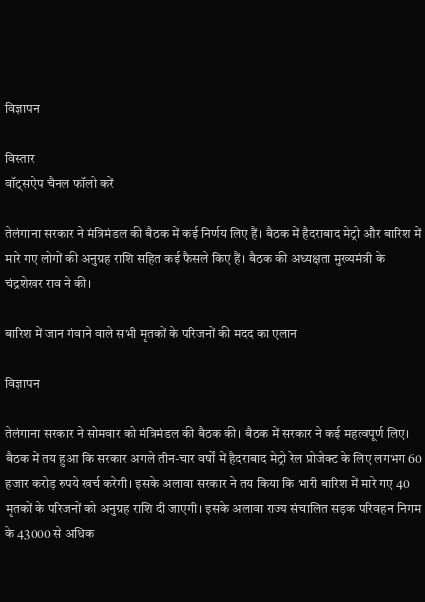विज्ञापन

विस्तार
वॉट्सऐप चैनल फॉलो करें

तेलंगाना सरकार ने मंत्रिमंडल की बैठक में कई निर्णय लिए हैं। बैठक में हैदराबाद मेट्रो और बारिश में मारे गए लोगों की अनुग्रह राशि सहित कई फैसले किए हैं। बैठक की अध्यक्षता मुख्यमंत्री के चंद्रशेखर राव ने की।

बारिश में जान गंवाने वाले सभी मृतकों के परिजनों की मदद का एलान

विज्ञापन

तेलंगाना सरकार ने सोमवार को मंत्रिमंडल की बैठक की। बैठक में सरकार ने कई महत्वपूर्ण लिए। बैठक में तय हुआ कि सरकार अगले तीन-चार वर्षों में हैदराबाद मेट्रो रेल प्रोजेक्ट के लिए लगभग 60 हजार करोड़ रुपये खर्च करेगी। इसके अलावा सरकार ने तय किया कि भारी बारिश में मारे गए 40 मृतकों के परिजनों को अनुग्रह राशि दी जाएगी। इसके अलावा राज्य संचालित सड़क परिवहन निगम के 43000 से अधिक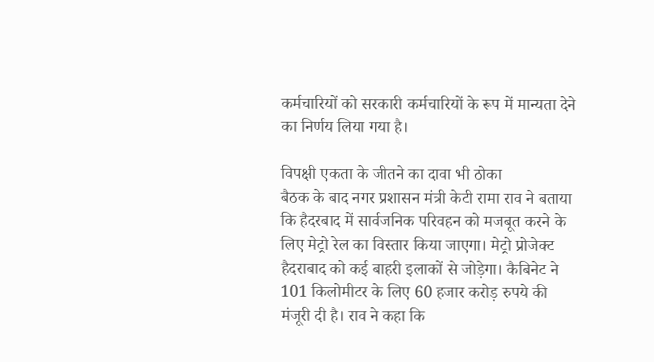कर्मचारियों को सरकारी कर्मचारियों के रूप में मान्यता देने का निर्णय लिया गया है।

विपक्षी एकता के जीतने का दावा भी ठोका
बैठक के बाद नगर प्रशासन मंत्री केटी रामा राव ने बताया कि हैदरबाद में सार्वजनिक परिवहन को मजबूत करने के लिए मेट्रो रेल का विस्तार किया जाएगा। मेट्रो प्रोजेक्ट हैदराबाद को कई बाहरी इलाकों से जोड़ेगा। कैबिनेट ने 101 किलोमीटर के लिए 60 हजार करोड़ रुपये की मंजूरी दी है। राव ने कहा कि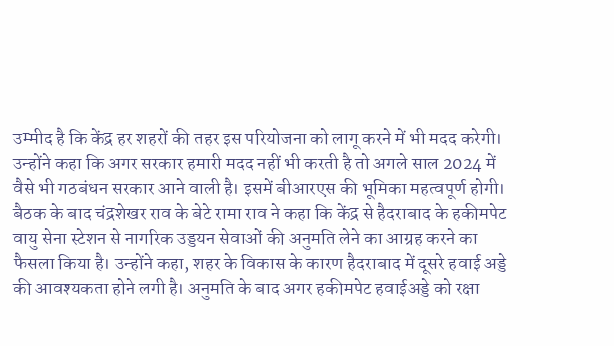उम्मीद है कि केंद्र हर शहरों की तहर इस परियोजना को लागू करने में भी मदद करेगी। उन्होंने कहा कि अगर सरकार हमारी मदद नहीं भी करती है तो अगले साल 2024 में वैसे भी गठबंधन सरकार आने वाली है। इसमें बीआरएस की भूमिका महत्वपूर्ण होगी। बैठक के बाद चंद्रशेखर राव के बेटे रामा राव ने कहा कि केंद्र से हैदराबाद के हकीमपेट वायु सेना स्टेशन से नागरिक उड्डयन सेवाओं की अनुमति लेने का आग्रह करने का फैसला किया है। उन्होंने कहा, शहर के विकास के कारण हैदराबाद में दूसरे हवाई अड्डे की आवश्यकता होने लगी है। अनुमति के बाद अगर हकीमपेट हवाईअड्डे को रक्षा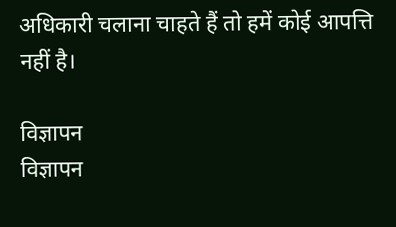अधिकारी चलाना चाहते हैं तो हमें कोई आपत्ति नहीं है।

विज्ञापन
विज्ञापन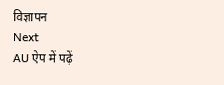विज्ञापन
Next
AU ऐप में पढ़ें